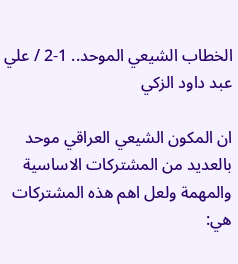الخطاب الشيعي الموحد.. 1-2 / علي عبد داود الزكي

ان المكون الشيعي العراقي موحد بالعديد من المشتركات الاساسية والمهمة ولعل اهم هذه المشتركات هي: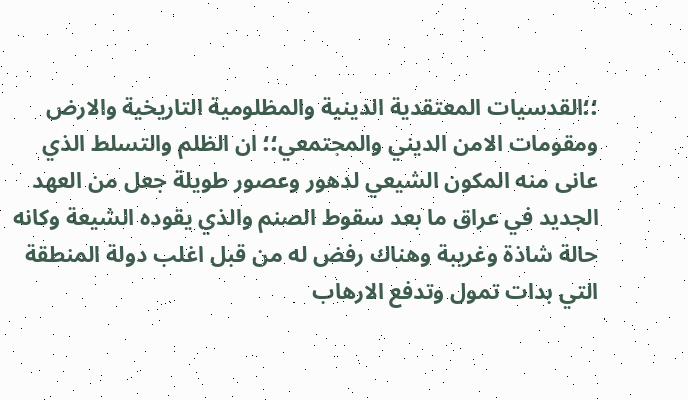؛؛القدسيات المعتقدية الدينية والمظلومية التاريخية والارض ومقومات الامن الديني والمجتمعي؛؛ ان الظلم والتسلط الذي عانى منه المكون الشيعي لدهور وعصور طويلة جعل من العهد الجديد في عراق ما بعد سقوط الصنم والذي يقوده الشيعة وكانه حالة شاذة وغريبة وهناك رفض له من قبل اغلب دولة المنطقة التي بدات تمول وتدفع الارهاب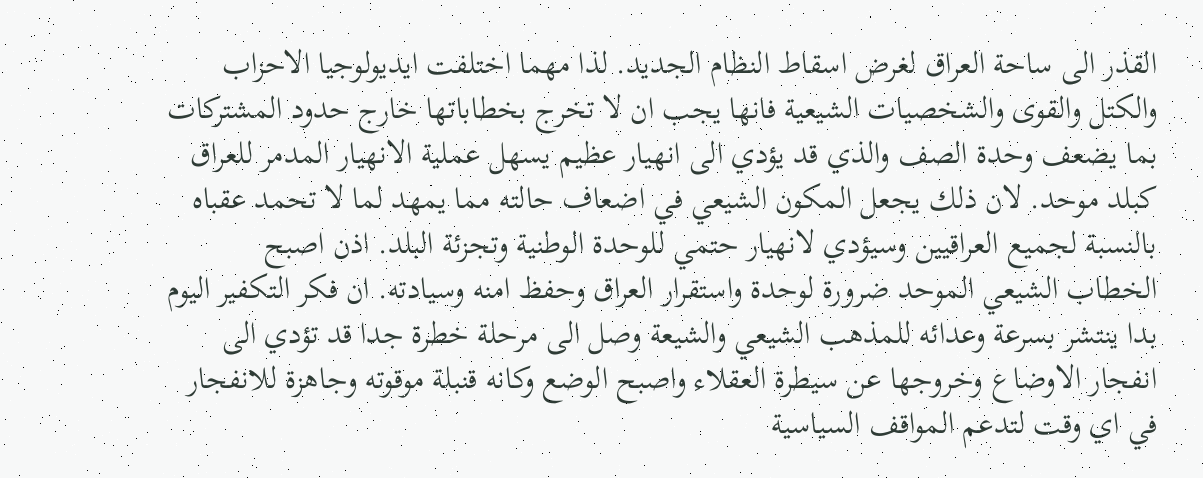القذر الى ساحة العراق لغرض اسقاط النظام الجديد. لذا مهما اختلفت ايديولوجيا الاحزاب والكتل والقوى والشخصيات الشيعية فانها يجب ان لا تخرج بخطاباتها خارج حدود المشتركات بما يضعف وحدة الصف والذي قد يؤدي الى انهيار عظيم يسهل عملية الانهيار المدمر للعراق كبلد موحد. لان ذلك يجعل المكون الشيعي في اضعاف حالته مما يمهد لما لا تحمد عقباه بالنسبة لجميع العراقيين وسيؤدي لانهيار حتمي للوحدة الوطنية وتجزئة البلد. اذن اصبح الخطاب الشيعي الموحد ضرورة لوحدة واستقرار العراق وحفظ امنه وسيادته. ان فكر التكفير اليوم بدا ينتشر بسرعة وعدائه للمذهب الشيعي والشيعة وصل الى مرحلة خطرة جدا قد تؤدي الى انفجار الاوضاع وخروجها عن سيطرة العقلاء واصبح الوضع وكانه قنبلة موقوته وجاهزة للانفجار في اي وقت لتدعم المواقف السياسية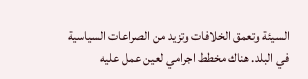السيئة وتعمق الخلافات وتزيد من الصراعات السياسية في البلد. هناك مخطط اجرامي لعين عمل عليه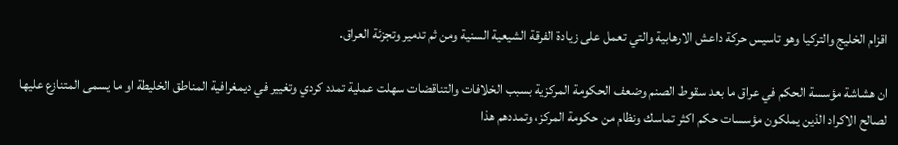اقزام الخليج والتركيا وهو تاسيس حركة داعش الارهابية والتي تعمل على زيادة الفرقة الشيعية السنية ومن ثم تدمير وتجزئة العراق.

ان هشاشة مؤسسة الحكم في عراق ما بعد سقوط الصنم وضعف الحكومة المركزية بسبب الخلافات والتناقضات سهلت عملية تمدد كردي وتغيير في ديمغرافية المناطق الخليطة او ما يسمى المتنازع عليها لصالح الاكراد الذين يملكون مؤسسات حكم اكثر تماسك ونظام من حكومة المركز، وتمددهم هذا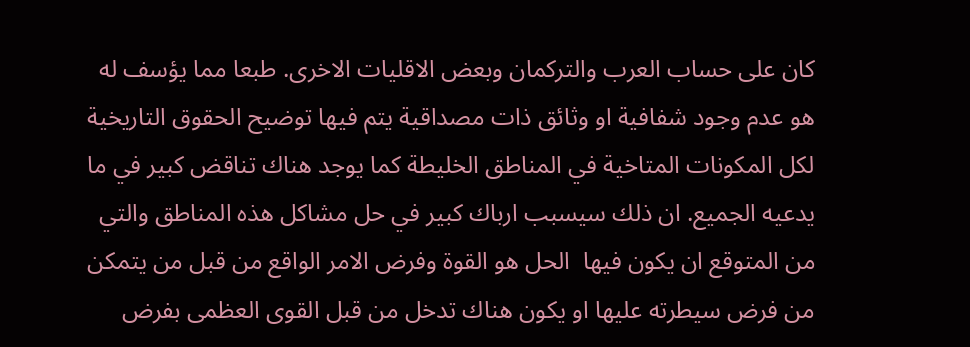كان على حساب العرب والتركمان وبعض الاقليات الاخرى. طبعا مما يؤسف له هو عدم وجود شفافية او وثائق ذات مصداقية يتم فيها توضيح الحقوق التاريخية لكل المكونات المتاخية في المناطق الخليطة كما يوجد هناك تناقض كبير في ما يدعيه الجميع. ان ذلك سيسبب ارباك كبير في حل مشاكل هذه المناطق والتي من المتوقع ان يكون فيها  الحل هو القوة وفرض الامر الواقع من قبل من يتمكن من فرض سيطرته عليها او يكون هناك تدخل من قبل القوى العظمى بفرض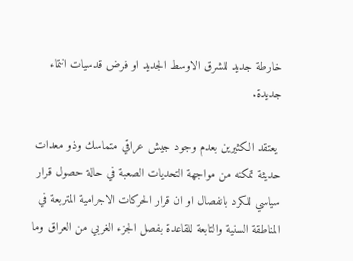خارطة جديد للشرق الاوسط الجديد او فرض قدسيات انتماء جديدة.

 يعتقد الكثيرين بعدم وجود جيش عراقي متماسك وذو معدات حديثة تمكنه من مواجهة التحديات الصعبة في حالة حصول قرار سياسي للكرد بانفصال او ان قرار الحركات الاجرامية المتربعة في المناطقة السنية والتابعة للقاعدة بفصل الجزء الغربي من العراق وما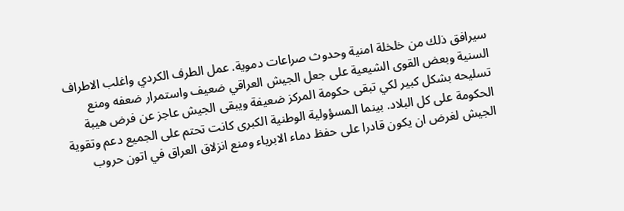سيرافق ذلك من خلخلة امنية وحدوث صراعات دموية. عمل الطرف الكردي واغلب الاطراف السنية وبعض القوى الشيعية على جعل الجيش العراقي ضعيف واستمرار ضعفه ومنع تسليحه بشكل كبير لكي تبقى حكومة المركز ضعيفة ويبقى الجيش عاجز عن فرض هيبة الحكومة على كل البلاد. بينما المسؤولية الوطنية الكبرى كانت تحتم على الجميع دعم وتقوية الجيش لغرض ان يكون قادرا على حفظ دماء الابرياء ومنع انزلاق العراق في اتون حروب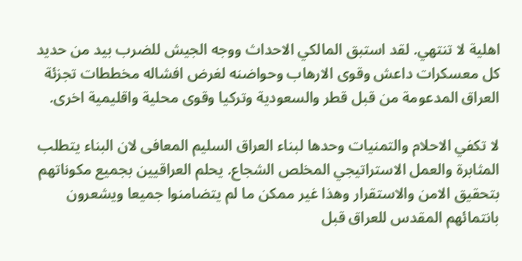اهلية لا تنتهي. لقد استبق المالكي الاحداث ووجه الجيش للضرب بيد من حديد كل معسكرات داعش وقوى الارهاب وحواضنه لغرض افشاله مخططات تجزئة العراق المدعومة من قبل قطر والسعودية وتركيا وقوى محلية واقليمية اخرى.

لا تكفي الاحلام والتمنيات وحدها لبناء العراق السليم المعافى لان البناء يتطلب المثابرة والعمل الاستراتيجي المخلص الشجاع. يحلم العراقيين بجميع مكوناتهم بتحقيق الامن والاستقرار وهذا غير ممكن ما لم يتضامنوا جميعا ويشعرون بانتمائهم المقدس للعراق قبل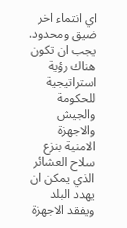اي انتماء اخر ضيق ومحدود. يجب ان تكون هناك رؤية استراتيجية للحكومة والجيش والاجهزة الامنية بنزع سلاح العشائر الذي يمكن ان يهدد البلد ويفقد الاجهزة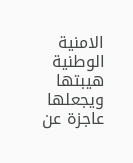الامنية الوطنية هيبتها ويجعلها عاجزة عن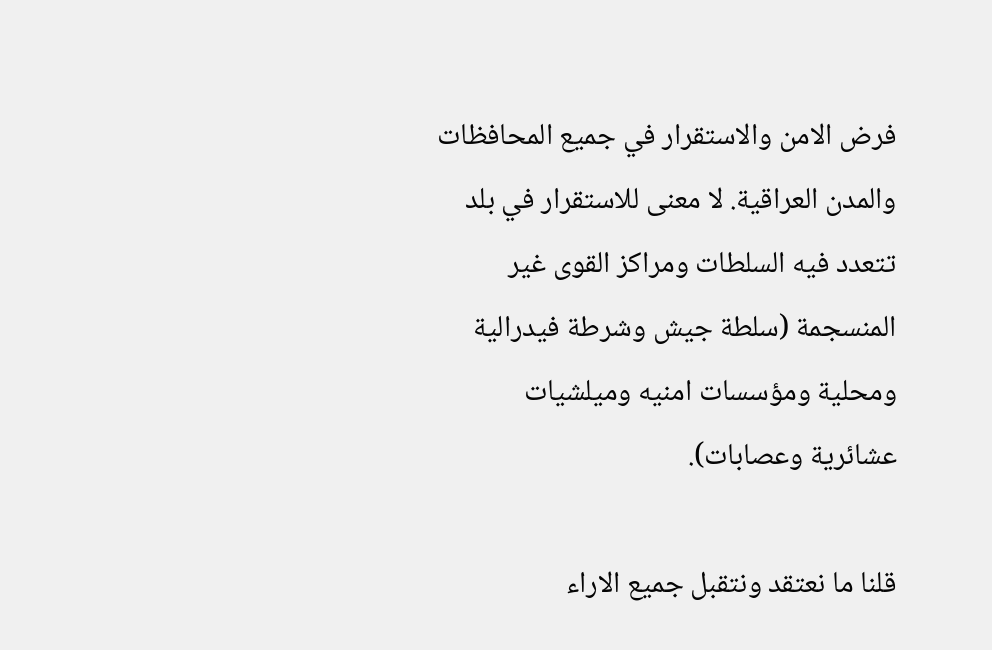فرض الامن والاستقرار في جميع المحافظات والمدن العراقية. لا معنى للاستقرار في بلد تتعدد فيه السلطات ومراكز القوى غير المنسجمة (سلطة جيش وشرطة فيدرالية ومحلية ومؤسسات امنيه وميلشيات عشائرية وعصابات).

قلنا ما نعتقد ونتقبل جميع الاراء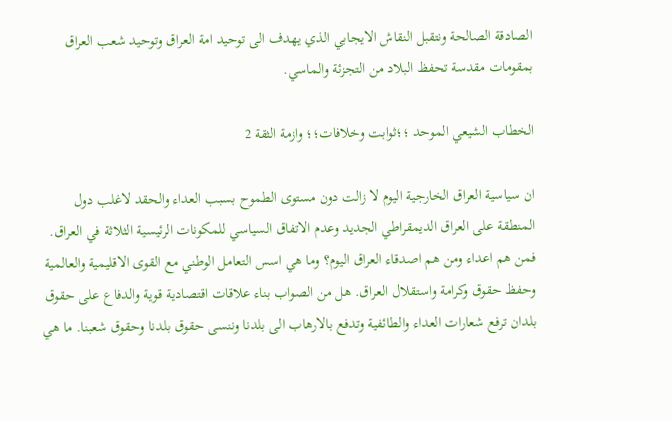الصادقة الصالحة ونتقبل النقاش الايجابي الذي يهدف الى توحيد امة العراق وتوحيد شعب العراق بمقومات مقدسة تحفظ البلاد من التجزئة والماسي.

الخطاب الشيعي الموحد ؛؛ثوابت وخلافات؛؛ وازمة الثقة 2

ان سياسية العراق الخارجية اليوم لا زالت دون مستوى الطموح بسبب العداء والحقد لاغلب دول المنطقة على العراق الديمقراطي الجديد وعدم الاتفاق السياسي للمكونات الرئيسية الثلاثة في العراق. فمن هم اعداء ومن هم اصدقاء العراق اليوم؟ وما هي اسس التعامل الوطني مع القوى الاقليمية والعالمية وحفظ حقوق وكرامة واستقلال العراق. هل من الصواب بناء علاقات اقتصادية قوية والدفاع على حقوق بلدان ترفع شعارات العداء والطائفية وتدفع بالارهاب الى بلدنا وننسى حقوق بلدنا وحقوق شعبنا. ما هي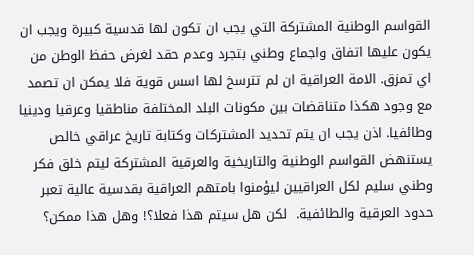القواسم الوطنية المشتركة التي يجب ان تكون لها قدسية كبيرة ويجب ان يكون عليها اتفاق واجماع وطني بتجرد وعدم حقد لغرض حفظ الوطن من اي تمزق. الامة العراقية ان لم تترسخ لها اسس قوية فلا يمكن ان تصمد مع وجود هكذا متناقضات بين مكونات البلد المختلفة مناطقيا وعرقيا ودينيا وطائفيا. اذن يجب ان يتم تحديد المشتركات وكتابة تاريخ عراقي خالص يستنهض القواسم الوطنية والتاريخية والعرقية المشتركة ليتم خلق فكر وطني سليم لكل العراقيين ليؤمنوا بامتهم العراقية بقدسية عالية تعبر حدود العرقية والطائفية.  لكن هل سيتم هذا فعلا؟! وهل هذا ممكن؟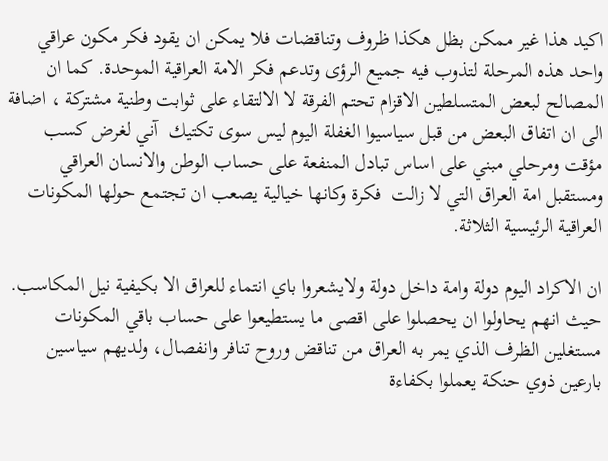اكيد هذا غير ممكن بظل هكذا ظروف وتناقضات فلا يمكن ان يقود فكر مكون عراقي واحد هذه المرحلة لتذوب فيه جميع الرؤى وتدعم فكر الامة العراقية الموحدة. كما ان المصالح لبعض المتسلطين الاقزام تحتم الفرقة لا الالتقاء على ثوابت وطنية مشتركة ، اضافة الى ان اتفاق البعض من قبل سياسيوا الغفلة اليوم ليس سوى تكتيك  آني لغرض كسب مؤقت ومرحلي مبني على اساس تبادل المنفعة على حساب الوطن والانسان العراقي ومستقبل امة العراق التي لا زالت  فكرة وكانها خيالية يصعب ان تجتمع حولها المكونات العراقية الرئيسية الثلاثة.

ان الاكراد اليوم دولة وامة داخل دولة ولايشعروا باي انتماء للعراق الا بكيفية نيل المكاسب. حيث انهم يحاولوا ان يحصلوا على اقصى ما يستطيعوا على حساب باقي المكونات مستغلين الظرف الذي يمر به العراق من تناقض وروح تنافر وانفصال، ولديهم سياسين بارعين ذوي حنكة يعملوا بكفاءة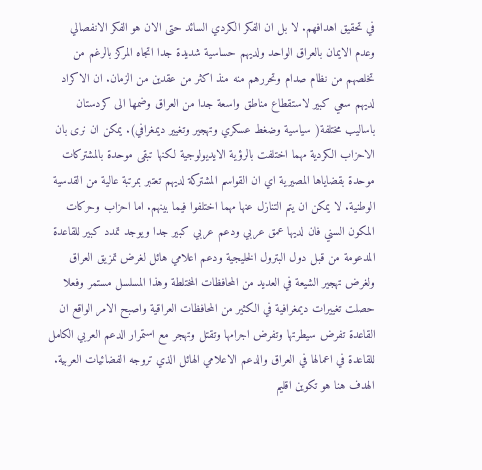في تحقيق اهدافهم. لا بل ان الفكر الكردي السائد حتى الان هو الفكر الانفصالي وعدم الايمان بالعراق الواحد ولديهم حساسية شديدة جدا اتجاه المركز بالرغم من تخلصهم من نظام صدام وتحررهم منه منذ اكثر من عقدين من الزمان. ان الاكراد لديهم سعي كبير لاستقطاع مناطق واسعة جدا من العراق وضمها الى كردستان باساليب مختلفة( سياسية وضغط عسكري وتهجير وتغيير ديمغرافي). يمكن ان نرى بان الاحزاب الكردية مهما اختلفت بالرؤية الايديولوجية لكنها تبقى موحدة بالمشتركات موحدة بقضاياها المصيرية اي ان القواسم المشتركة لديهم تعتبر بمرتبة عالية من القدسية الوطنية. لا يمكن ان يتم التنازل عنها مهما اختلفوا فيما بينهم. اما احزاب وحركات المكون السني فان لديها عمق عربي ودعم عربي كبير جدا ويوجد تمدد كبير للقاعدة المدعومة من قبل دول البترول الخليجية ودعم اعلامي هائل لغرض تمزيق العراق ولغرض تهجير الشيعة في العديد من المحافظات المختلطة وهذا المسلسل مستمر وفعلا حصلت تغييرات ديمغرافية في الكثير من المحافظات العراقية واصبح الامر الواقع ان القاعدة تفرض سيطرتها وتفرض اجرامها وتقتل وتهجر مع استمرار الدعم العربي الكامل للقاعدة في اعمالها في العراق والدعم الاعلامي الهائل الذي تروجه الفضائيات العربية. الهدف هنا هو تكوين اقليم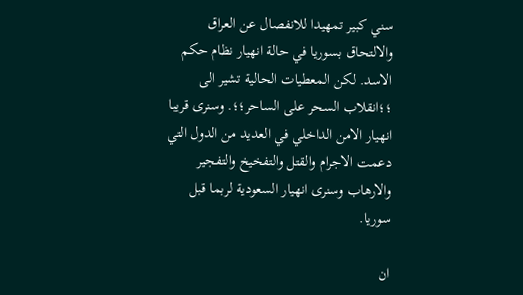سني كبير تمهيدا للانفصال عن العراق والالتحاق بسوريا في حالة انهيار نظام حكم الاسد. لكن المعطيات الحالية تشير الى ؛؛انقلاب السحر على الساحر؛؛. وسنرى قريبا انهيار الامن الداخلي في العديد من الدول التي دعمت الاجرام والقتل والتفخيخ والتفجير والارهاب وسنرى انهيار السعودية لربما قبل سوريا.

ان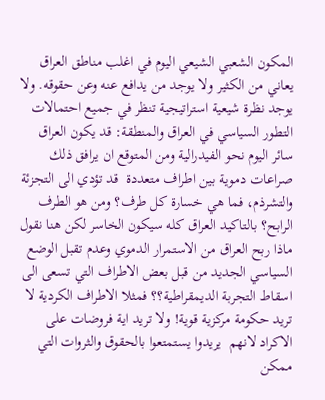المكون الشعبي الشيعي اليوم في اغلب مناطق العراق يعاني من الكثير ولا يوجد من يدافع عنه وعن حقوقه. ولا يوجد نظرة شيعية استراتيجية تنظر في جميع احتمالات التطور السياسي في العراق والمنطقة: قد يكون العراق سائر اليوم نحو الفيدرالية ومن المتوقع ان يرافق ذلك صراعات دموية بين اطراف متعددة  قد تؤدي الى التجزئة والتشرذم، فما هي خسارة كل طرف؟ ومن هو الطرف الرابح؟ بالتاكيد العراق كله سيكون الخاسر لكن هنا نقول ماذا ربح العراق من الاستمرار الدموي وعدم تقبل الوضع السياسي الجديد من قبل بعض الاطراف التي تسعى الى اسقاط التجربة الديمقراطية؟؟ فمثلا الاطراف الكردية لا تريد حكومة مركزية قوية! ولا تريد اية فروضات على الاكراد لانهم  يريدوا يستمتعوا بالحقوق والثروات التي ممكن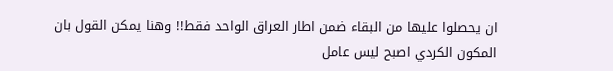ان يحصلوا عليها من البقاء ضمن اطار العراق الواحد فقط!! وهنا يمكن القول بان المكون الكردي اصبح ليس عامل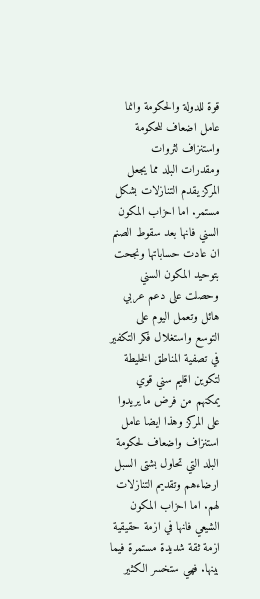قوة للدولة والحكومة وانما عامل اضعاف للحكومة واستنزاف لثروات ومقدرات البلد مما يجعل المركز يقدم التنازلات بشكل مستمر. اما احزاب المكون السني فانها بعد سقوط الصنم ان عادت حساباتها ونجحت بتوحيد المكون السني وحصلت على دعم عربي هائل وتعمل اليوم على التوسع واستغلال فكر التكفير في تصفية المناطق الخليطة لتكوين اقليم سني قوي يمكنهم من فرض ما يريدوا على المركز وهذا ايضا عامل استنزاف واضعاف لحكومة البلد التي تحاول بشتى السبل ارضاءهم وتقديم التنازلات لهم. اما احزاب المكون الشيعي فانها في ازمة حقيقية ازمة ثقة شديدة مستمرة فيما بينها. فهي ستخسر الكثير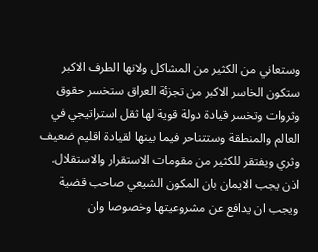وستعاني من الكثير من المشاكل ولانها الطرف الاكبر ستكون الخاسر الاكبر من تجزئة العراق ستخسر حقوق وثروات وتخسر قيادة دولة قوية لها ثقل استراتيجي في العالم والمنطقة وستتناحر فيما بينها لقيادة اقليم ضعيف وثري ويفتقر للكثير من مقومات الاستقرار والاستقلال. اذن يجب الايمان بان المكون الشيعي صاحب قضية ويجب ان يدافع عن مشروعيتها وخصوصا وان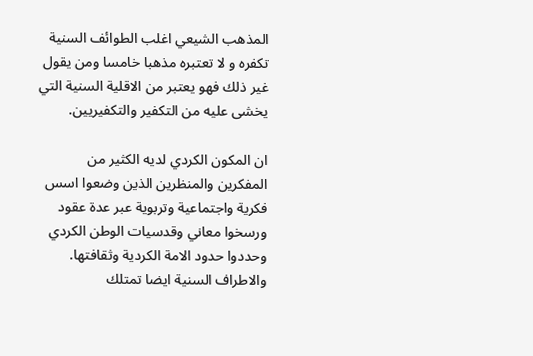المذهب الشيعي اغلب الطوائف السنية تكفره و لا تعتبره مذهبا خامسا ومن يقول غير ذلك فهو يعتبر من الاقلية السنية التي يخشى عليه من التكفير والتكفيريين.

ان المكون الكردي لديه الكثير من المفكرين والمنظرين الذين وضعوا اسس فكرية واجتماعية وتربوية عبر عدة عقود ورسخوا معاني وقدسيات الوطن الكردي وحددوا حدود الامة الكردية وثقافتها. والاطراف السنية ايضا تمتلك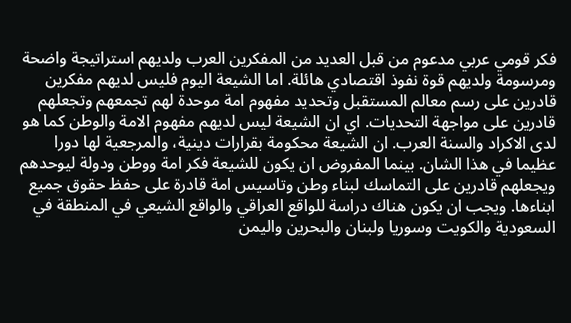فكر قومي عربي مدعوم من قبل العديد من المفكرين العرب ولديهم استراتيجة واضحة ومرسومة ولديهم قوة نفوذ اقتصادي هائلة. اما الشيعة اليوم فليس لديهم مفكرين قادرين على رسم معالم المستقبل وتحديد مفهوم امة موحدة لهم تجمعهم وتجعلهم قادرين على مواجهة التحديات. اي ان الشيعة ليس لديهم مفهوم الامة والوطن كما هو لدى الاكراد والسنة العرب. ان الشيعة محكومة بقرارات دينية، والمرجعية لها دورا عظيما في هذا الشان. بينما المفروض ان يكون للشيعة فكر امة ووطن ودولة ليوحدهم ويجعلهم قادرين على التماسك لبناء وطن وتاسيس امة قادرة على حفظ حقوق جميع ابناءها. ويجب ان يكون هناك دراسة للواقع العراقي والواقع الشيعي في المنطقة في السعودية والكويت وسوريا ولبنان والبحرين واليمن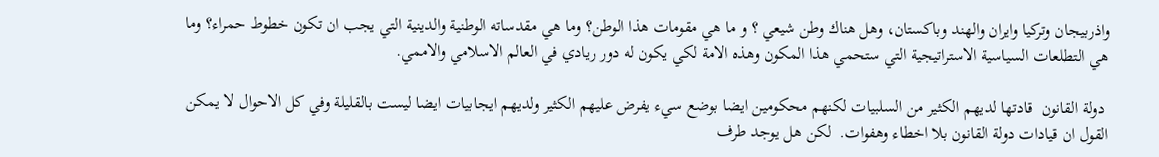واذربيجان وتركيا وايران والهند وباكستان، وهل هناك وطن شيعي ؟ و ما هي مقومات هذا الوطن؟ وما هي مقدساته الوطنية والدينية التي يجب ان تكون خطوط حمراء؟ وما هي التطلعات السياسية الاستراتيجية التي ستحمي هذا المكون وهذه الامة لكي يكون له دور ريادي في العالم الاسلامي والاممي.

 دولة القانون  قادتها لديهم الكثير من السلبيات لكنهم محكومين ايضا بوضع سيء يفرض عليهم الكثير ولديهم ايجابيات ايضا ليست بالقليلة وفي كل الاحوال لا يمكن القول ان قيادات دولة القانون بلا اخطاء وهفوات.  لكن هل يوجد طرف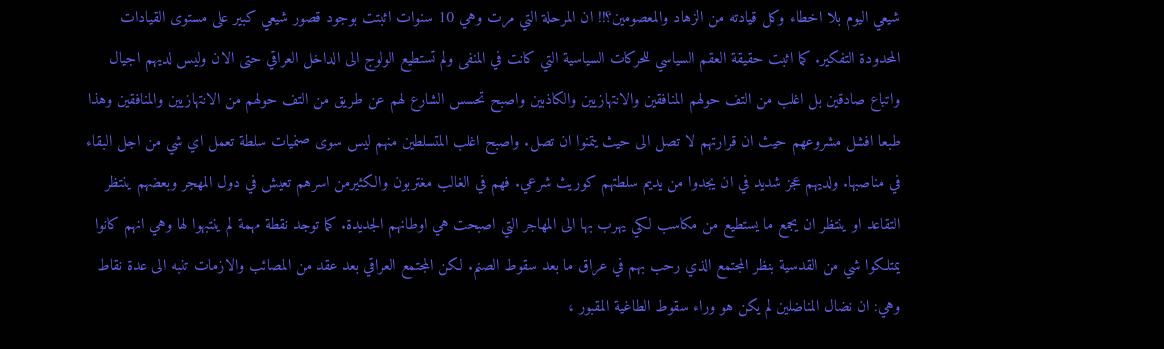شيعي اليوم بلا اخطاء وكل قيادته من الزهاد والمعصومين؟!! ان المرحلة التي مرت وهي 10 سنوات اثبتت بوجود قصور شيعي كبير على مستوى القيادات المحدودة التفكير. كما اثبت حقيقة العقم السياسي للحركات السياسية التي كانت في المنفى ولم تستطيع الولوج الى الداخل العراقي حتى الان وليس لديهم اجيال واتباع صادقين بل اغلب من التف حولهم المنافقين والانتهازيين والكاذبين واصبح تحسس الشارع لهم عن طريق من التف حولهم من الانتهازيين والمنافقين وهذا طبعا افشل مشروعهم حيث ان قرارتهم لا تصل الى حيث يتمنوا ان تصل. واصبح اغلب المتسلطين منهم ليس سوى صنميات سلطة تعمل اي شي من اجل البقاء في مناصبها. ولديهم عجز شديد في ان يجدوا من يديم سلطتهم كوريث شرعي. فهم في الغالب مغتربون والكثيرمن اسرهم تعيش في دول المهجر وبعضهم ينتظر التقاعد او ينتظر ان يجمع ما يستطيع من مكاسب لكي يهرب بها الى المهاجر التي اصبحت هي اوطانهم الجديدة. كما توجد نقطة مهمة لم ينتبهوا لها وهي انهم كانوا يمتلكوا شي من القدسية بنظر المجتمع الذي رحب بهم في عراق ما بعد سقوط الصنم. لكن المجتمع العراقي بعد عقد من المصائب والازمات تنبه الى عدة نقاط وهي: ان نضال المناضلين لم يكن هو وراء سقوط الطاغية المقبور ،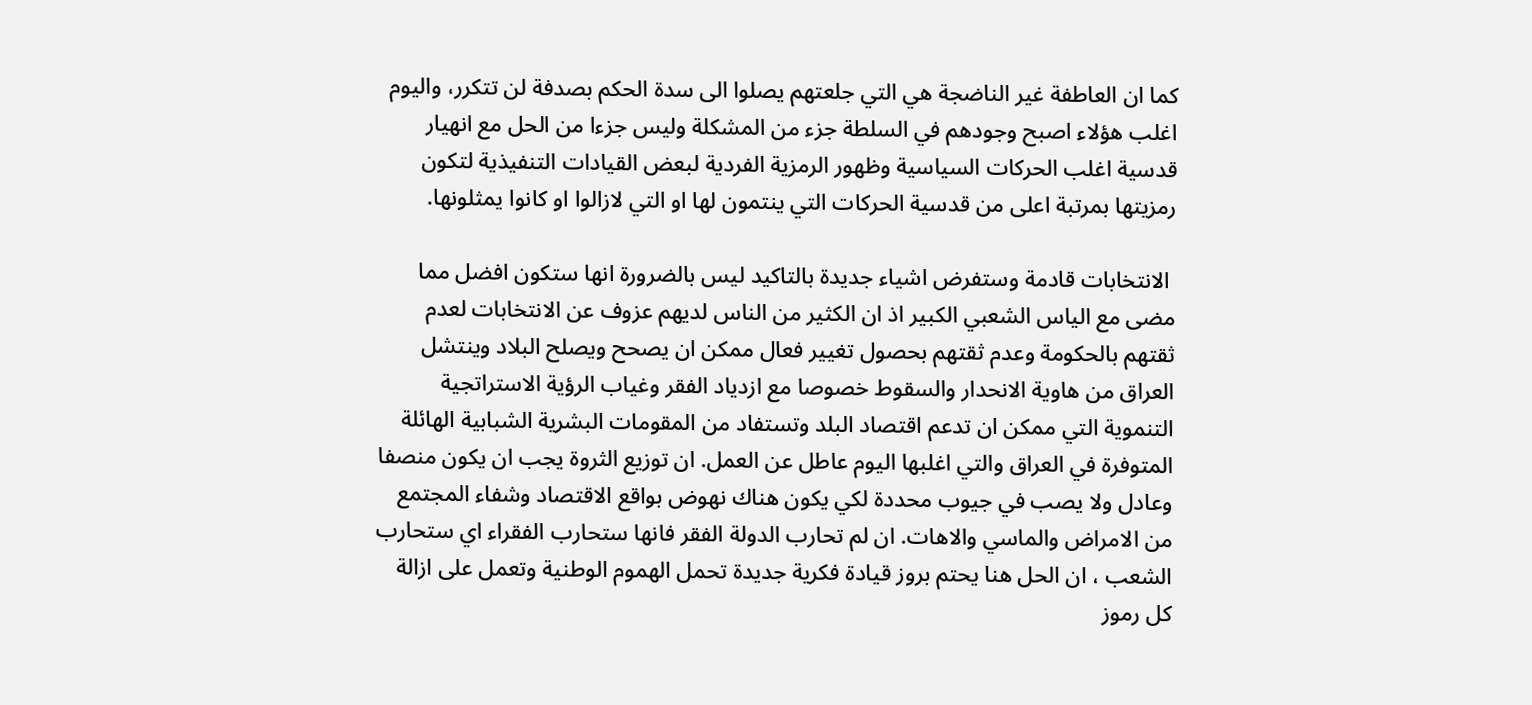كما ان العاطفة غير الناضجة هي التي جلعتهم يصلوا الى سدة الحكم بصدفة لن تتكرر، واليوم اغلب هؤلاء اصبح وجودهم في السلطة جزء من المشكلة وليس جزءا من الحل مع انهيار قدسية اغلب الحركات السياسية وظهور الرمزية الفردية لبعض القيادات التنفيذية لتكون رمزيتها بمرتبة اعلى من قدسية الحركات التي ينتمون لها او التي لازالوا او كانوا يمثلونها.

 الانتخابات قادمة وستفرض اشياء جديدة بالتاكيد ليس بالضرورة انها ستكون افضل مما مضى مع الياس الشعبي الكبير اذ ان الكثير من الناس لديهم عزوف عن الانتخابات لعدم ثقتهم بالحكومة وعدم ثقتهم بحصول تغيير فعال ممكن ان يصحح ويصلح البلاد وينتشل العراق من هاوية الانحدار والسقوط خصوصا مع ازدياد الفقر وغياب الرؤية الاستراتجية التنموية التي ممكن ان تدعم اقتصاد البلد وتستفاد من المقومات البشرية الشبابية الهائلة المتوفرة في العراق والتي اغلبها اليوم عاطل عن العمل. ان توزيع الثروة يجب ان يكون منصفا وعادل ولا يصب في جيوب محددة لكي يكون هناك نهوض بواقع الاقتصاد وشفاء المجتمع من الامراض والماسي والاهات. ان لم تحارب الدولة الفقر فانها ستحارب الفقراء اي ستحارب الشعب ، ان الحل هنا يحتم بروز قيادة فكرية جديدة تحمل الهموم الوطنية وتعمل على ازالة كل رموز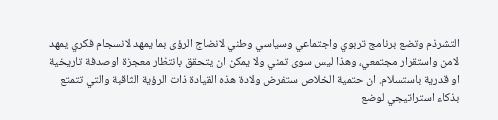التشرذم وتضع برنامج تربوي واجتماعي وسياسي وطني لانضاج الرؤى بما يمهد لانسجام فكري يمهد لامن واستقرار مجتمعي، وهذا ليس سوى تمني ولا يمكن ان يتحقق بانتظار معجزة اوصدفة تاريخية او قدرية باستسلام. ان حتمية الخلاص ستفرض ولادة هذه القيادة ذات الرؤية الثاقبة والتي تتمتع بذكاء استراتيجي لوضع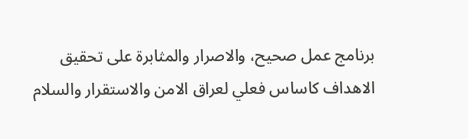برنامج عمل صحيح، والاصرار والمثابرة على تحقيق الاهداف كاساس فعلي لعراق الامن والاستقرار والسلام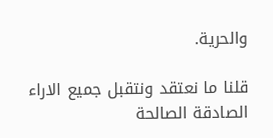والحرية.

قلنا ما نعتقد ونتقبل جميع الاراء الصادقة الصالحة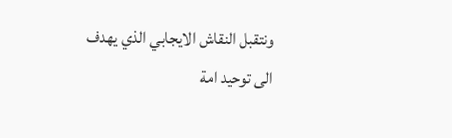ونتقبل النقاش الايجابي الذي يهدف الى توحيد امة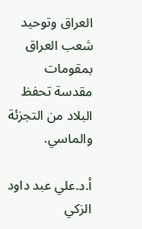العراق وتوحيد شعب العراق بمقومات مقدسة تحفظ البلاد من التجزئة والماسي.

أ.د.علي عبد داود الزكي